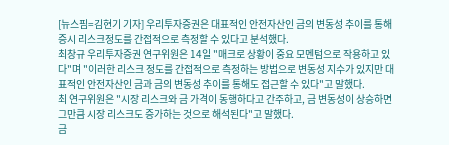[뉴스핌=김현기 기자] 우리투자증권은 대표적인 안전자산인 금의 변동성 추이를 통해 증시 리스크정도를 간접적으로 측정할 수 있다고 분석했다.
최창규 우리투자증권 연구위원은 14일 "매크로 상황이 중요 모멘텀으로 작용하고 있다"며 "이러한 리스크 정도를 간접적으로 측정하는 방법으로 변동성 지수가 있지만 대표적인 안전자산인 금과 금의 변동성 추이를 통해도 접근할 수 있다"고 말했다.
최 연구위원은 "시장 리스크와 금 가격이 동행하다고 간주하고, 금 변동성이 상승하면 그만큼 시장 리스크도 증가하는 것으로 해석된다"고 말했다.
금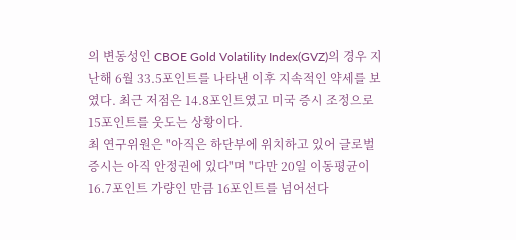의 변동성인 CBOE Gold Volatility Index(GVZ)의 경우 지난해 6월 33.5포인트를 나타낸 이후 지속적인 약세를 보였다. 최근 저점은 14.8포인트였고 미국 증시 조정으로 15포인트를 웃도는 상황이다.
최 연구위원은 "아직은 하단부에 위치하고 있어 글로벌 증시는 아직 안정권에 있다"며 "다만 20일 이동평균이 16.7포인트 가량인 만큼 16포인트를 넘어선다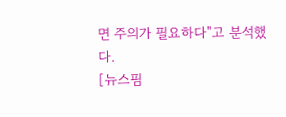면 주의가 필요하다"고 분석했다.
[뉴스핌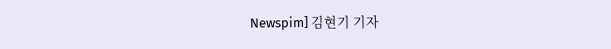Newspim] 김현기 기자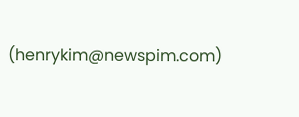(henrykim@newspim.com)